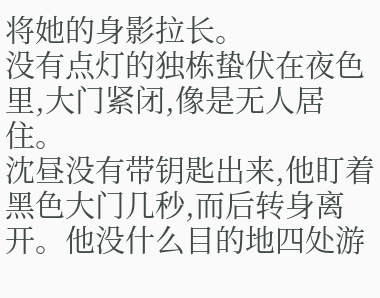将她的身影拉长。
没有点灯的独栋蛰伏在夜色里,大门紧闭,像是无人居住。
沈昼没有带钥匙出来,他盯着黑色大门几秒,而后转身离开。他没什么目的地四处游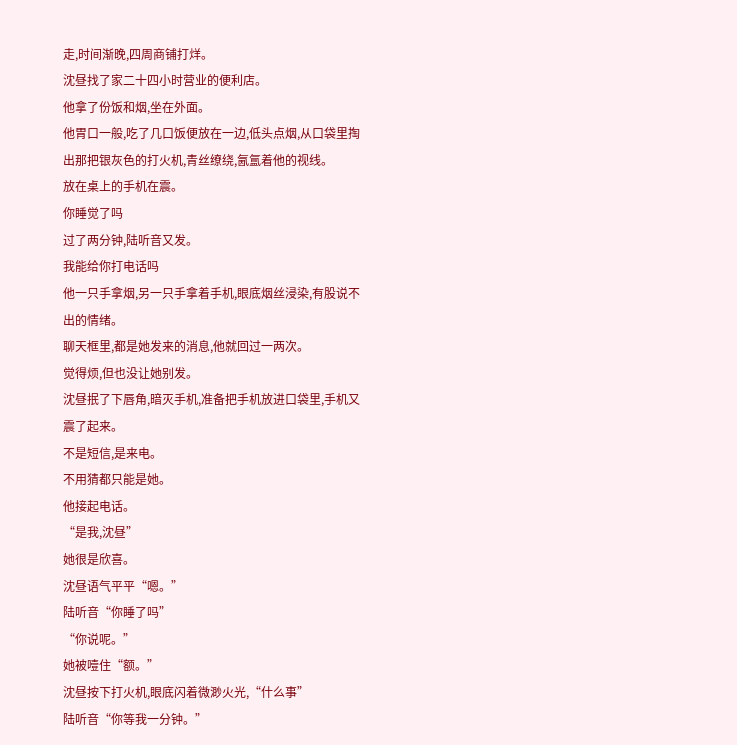走,时间渐晚,四周商铺打烊。
沈昼找了家二十四小时营业的便利店。
他拿了份饭和烟,坐在外面。
他胃口一般,吃了几口饭便放在一边,低头点烟,从口袋里掏出那把银灰色的打火机,青丝缭绕,氤氲着他的视线。
放在桌上的手机在震。
你睡觉了吗
过了两分钟,陆听音又发。
我能给你打电话吗
他一只手拿烟,另一只手拿着手机,眼底烟丝浸染,有股说不出的情绪。
聊天框里,都是她发来的消息,他就回过一两次。
觉得烦,但也没让她别发。
沈昼抿了下唇角,暗灭手机,准备把手机放进口袋里,手机又震了起来。
不是短信,是来电。
不用猜都只能是她。
他接起电话。
“是我,沈昼”
她很是欣喜。
沈昼语气平平“嗯。”
陆听音“你睡了吗”
“你说呢。”
她被噎住“额。”
沈昼按下打火机,眼底闪着微渺火光,“什么事”
陆听音“你等我一分钟。”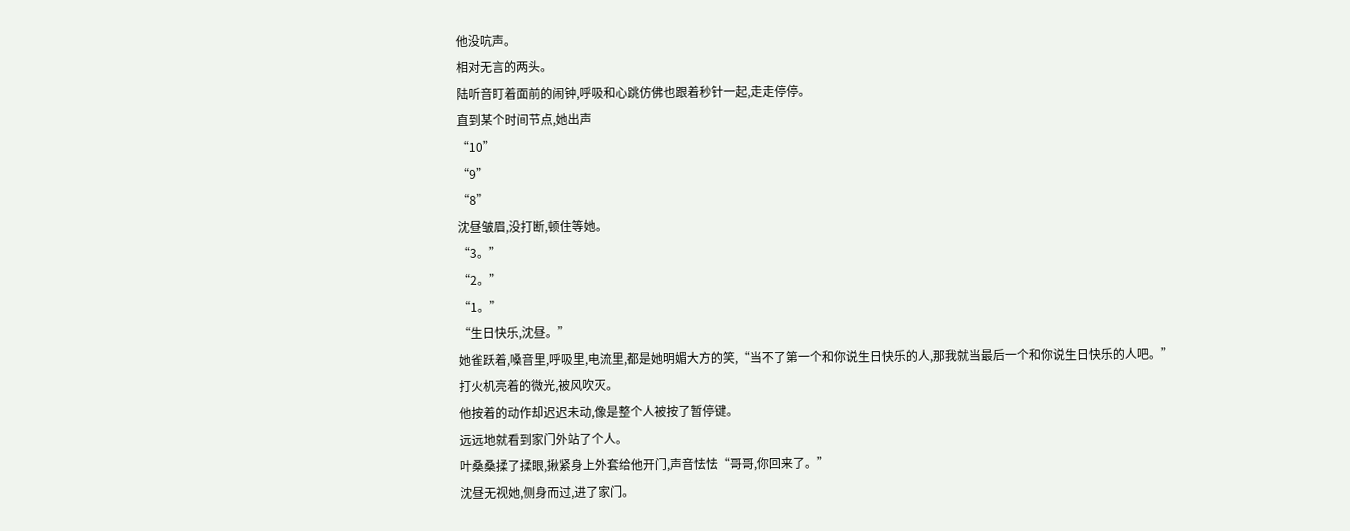他没吭声。
相对无言的两头。
陆听音盯着面前的闹钟,呼吸和心跳仿佛也跟着秒针一起,走走停停。
直到某个时间节点,她出声
“10”
“9”
“8”
沈昼皱眉,没打断,顿住等她。
“3。”
“2。”
“1。”
“生日快乐,沈昼。”
她雀跃着,嗓音里,呼吸里,电流里,都是她明媚大方的笑,“当不了第一个和你说生日快乐的人,那我就当最后一个和你说生日快乐的人吧。”
打火机亮着的微光,被风吹灭。
他按着的动作却迟迟未动,像是整个人被按了暂停键。
远远地就看到家门外站了个人。
叶桑桑揉了揉眼,揪紧身上外套给他开门,声音怯怯“哥哥,你回来了。”
沈昼无视她,侧身而过,进了家门。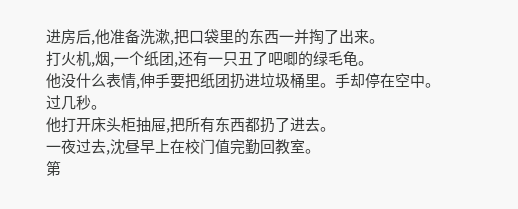进房后,他准备洗漱,把口袋里的东西一并掏了出来。
打火机,烟,一个纸团,还有一只丑了吧唧的绿毛龟。
他没什么表情,伸手要把纸团扔进垃圾桶里。手却停在空中。
过几秒。
他打开床头柜抽屉,把所有东西都扔了进去。
一夜过去,沈昼早上在校门值完勤回教室。
第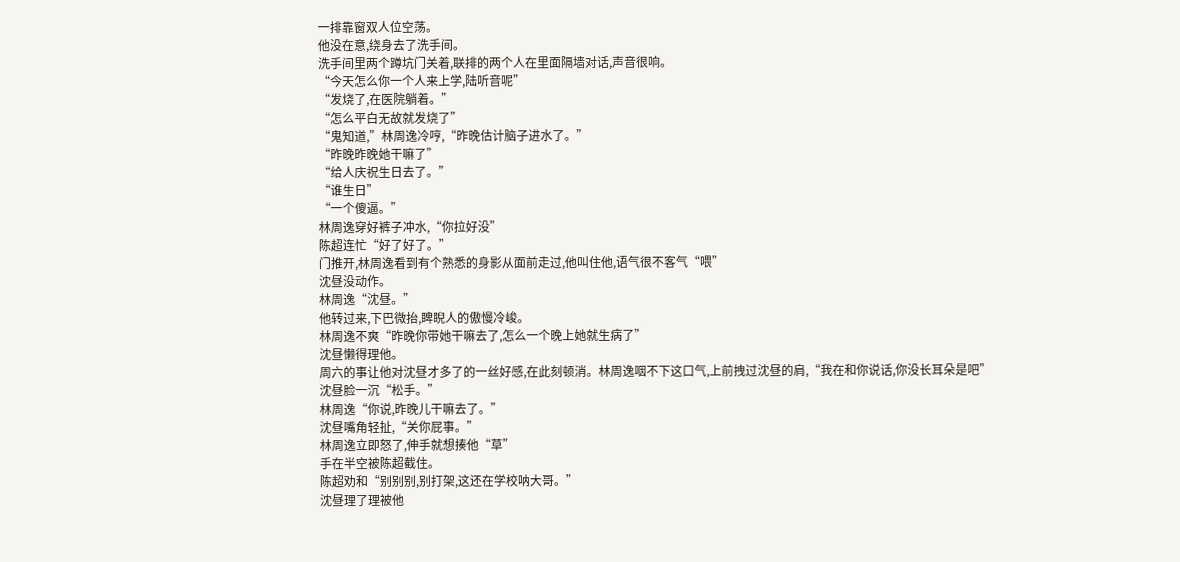一排靠窗双人位空荡。
他没在意,绕身去了洗手间。
洗手间里两个蹲坑门关着,联排的两个人在里面隔墙对话,声音很响。
“今天怎么你一个人来上学,陆听音呢”
“发烧了,在医院躺着。”
“怎么平白无故就发烧了”
“鬼知道,”林周逸冷哼,“昨晚估计脑子进水了。”
“昨晚昨晚她干嘛了”
“给人庆祝生日去了。”
“谁生日”
“一个傻逼。”
林周逸穿好裤子冲水,“你拉好没”
陈超连忙“好了好了。”
门推开,林周逸看到有个熟悉的身影从面前走过,他叫住他,语气很不客气“喂”
沈昼没动作。
林周逸“沈昼。”
他转过来,下巴微抬,睥睨人的傲慢冷峻。
林周逸不爽“昨晚你带她干嘛去了,怎么一个晚上她就生病了”
沈昼懒得理他。
周六的事让他对沈昼才多了的一丝好感,在此刻顿消。林周逸咽不下这口气,上前拽过沈昼的肩,“我在和你说话,你没长耳朵是吧”
沈昼脸一沉“松手。”
林周逸“你说,昨晚儿干嘛去了。”
沈昼嘴角轻扯,“关你屁事。”
林周逸立即怒了,伸手就想揍他“草”
手在半空被陈超截住。
陈超劝和“别别别,别打架,这还在学校呐大哥。”
沈昼理了理被他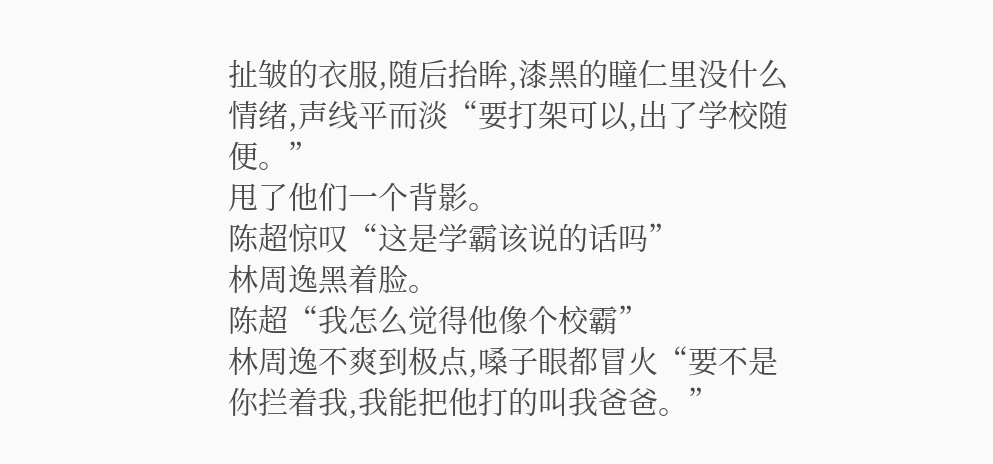扯皱的衣服,随后抬眸,漆黑的瞳仁里没什么情绪,声线平而淡“要打架可以,出了学校随便。”
甩了他们一个背影。
陈超惊叹“这是学霸该说的话吗”
林周逸黑着脸。
陈超“我怎么觉得他像个校霸”
林周逸不爽到极点,嗓子眼都冒火“要不是你拦着我,我能把他打的叫我爸爸。”